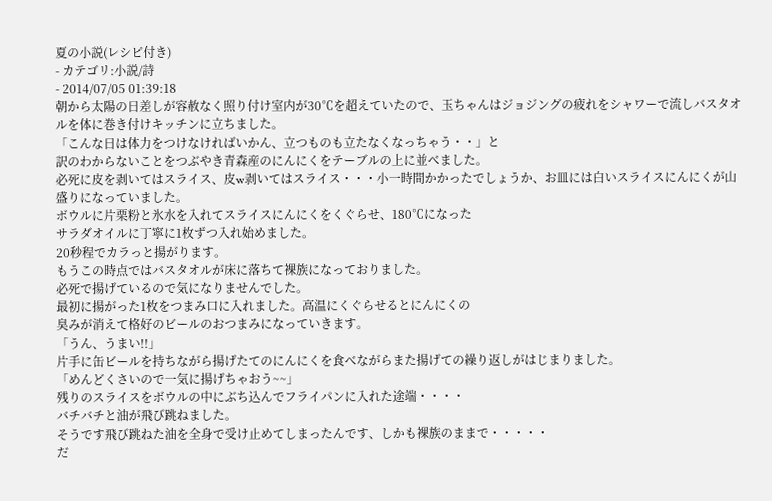夏の小説(レシピ付き)
- カテゴリ:小説/詩
- 2014/07/05 01:39:18
朝から太陽の日差しが容赦なく照り付け室内が30℃を超えていたので、玉ちゃんはジョジングの疲れをシャワーで流しバスタオルを体に巻き付けキッチンに立ちました。
「こんな日は体力をつけなければいかん、立つものも立たなくなっちゃう・・」と
訳のわからないことをつぶやき青森産のにんにくをテーブルの上に並べました。
必死に皮を剥いてはスライス、皮w剥いてはスライス・・・小一時間かかったでしょうか、お皿には白いスライスにんにくが山盛りになっていました。
ボウルに片栗粉と氷水を入れてスライスにんにくをくぐらせ、180℃になった
サラダオイルに丁寧に1枚ずつ入れ始めました。
20秒程でカラっと揚がります。
もうこの時点ではバスタオルが床に落ちて裸族になっておりました。
必死で揚げているので気になりませんでした。
最初に揚がった1枚をつまみ口に入れました。高温にくぐらせるとにんにくの
臭みが消えて格好のビールのおつまみになっていきます。
「うん、うまい!!」
片手に缶ビールを持ちながら揚げたてのにんにくを食べながらまた揚げての繰り返しがはじまりました。
「めんどくさいので一気に揚げちゃおう~~」
残りのスライスをボウルの中にぶち込んでフライパンに入れた途端・・・・
バチバチと油が飛び跳ねました。
そうです飛び跳ねた油を全身で受け止めてしまったんです、しかも裸族のままで・・・・・
だ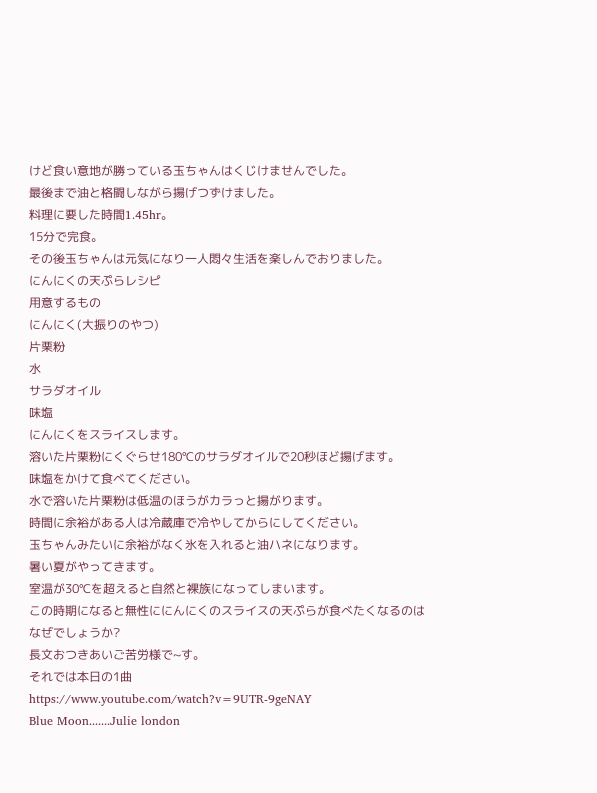けど食い意地が勝っている玉ちゃんはくじけませんでした。
最後まで油と格闘しながら揚げつずけました。
料理に要した時間1.45hr。
15分で完食。
その後玉ちゃんは元気になり一人悶々生活を楽しんでおりました。
にんにくの天ぷらレシピ
用意するもの
にんにく(大振りのやつ)
片栗粉
水
サラダオイル
味塩
にんにくをスライスします。
溶いた片栗粉にくぐらせ180℃のサラダオイルで20秒ほど揚げます。
味塩をかけて食べてください。
水で溶いた片栗粉は低温のほうがカラっと揚がります。
時間に余裕がある人は冷蔵庫で冷やしてからにしてください。
玉ちゃんみたいに余裕がなく氷を入れると油ハネになります。
暑い夏がやってきます。
室温が30℃を超えると自然と裸族になってしまいます。
この時期になると無性ににんにくのスライスの天ぷらが食べたくなるのは
なぜでしょうか?
長文おつきあいご苦労様で~す。
それでは本日の1曲
https://www.youtube.com/watch?v=9UTR-9geNAY
Blue Moon.......Julie london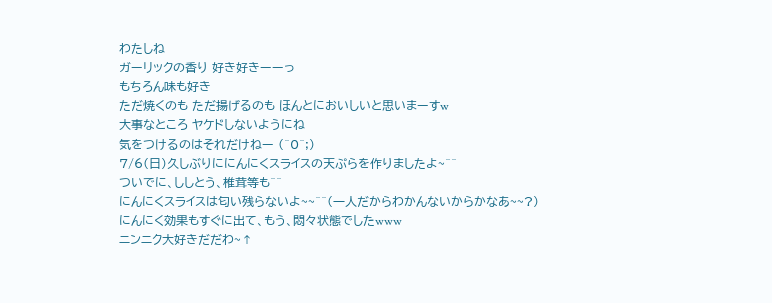わたしね
ガーリックの香り 好き好きーーっ
もちろん味も好き
ただ焼くのも ただ揚げるのも ほんとにおいしいと思いまーすw
大事なところ ヤケドしないようにね
気をつけるのはそれだけねー (^0^;)
7/6(日)久しぶりににんにくスライスの天ぷらを作りましたよ~^^
ついでに、ししとう、椎茸等も^^
にんにくスライスは匂い残らないよ~~^^(一人だからわかんないからかなあ~~?)
にんにく効果もすぐに出て、もう、悶々状態でしたwww
ニンニク大好きだだわ~↑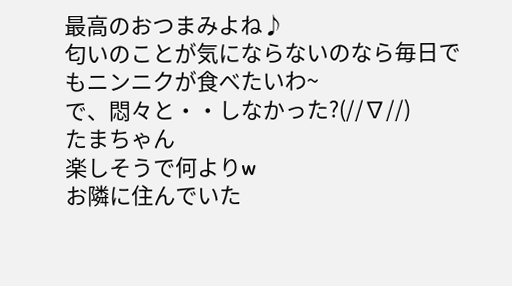最高のおつまみよね♪
匂いのことが気にならないのなら毎日でもニンニクが食べたいわ~
で、悶々と・・しなかった?(//∇//)
たまちゃん
楽しそうで何よりw
お隣に住んでいた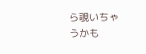ら覗いちゃうかも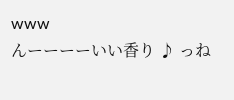www
んーーーーいい香り ♪ っね